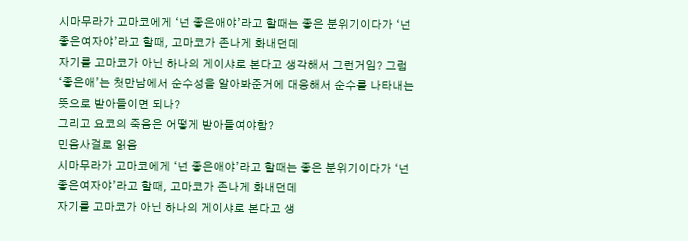시마무라가 고마코에게 ‘넌 좋은애야’라고 할때는 좋은 분위기이다가 ‘넌 좋은여자야’라고 할때, 고마코가 존나게 화내던데
자기를 고마코가 아닌 하나의 게이샤로 본다고 생각해서 그런거임? 그럼 ‘좋은애’는 첫만남에서 순수성을 알아봐준거에 대응해서 순수를 나타내는 뜻으로 받아들이면 되나?
그리고 요코의 죽음은 어떻게 받아들여야함?
민음사걸로 읽음
시마무라가 고마코에게 ‘넌 좋은애야’라고 할때는 좋은 분위기이다가 ‘넌 좋은여자야’라고 할때, 고마코가 존나게 화내던데
자기를 고마코가 아닌 하나의 게이샤로 본다고 생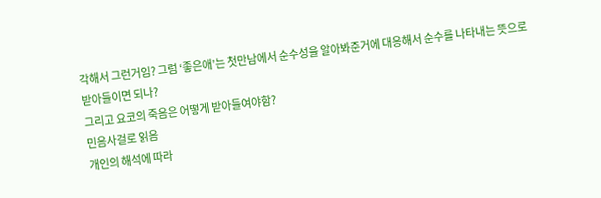각해서 그런거임? 그럼 ‘좋은애’는 첫만남에서 순수성을 알아봐준거에 대응해서 순수를 나타내는 뜻으로 받아들이면 되나?
그리고 요코의 죽음은 어떻게 받아들여야함?
민음사걸로 읽음
개인의 해석에 따라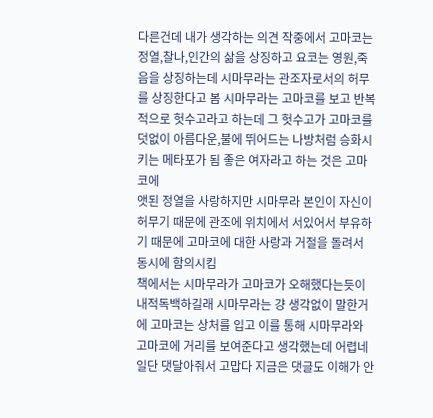다른건데 내가 생각하는 의견 작중에서 고마코는 정열,찰나,인간의 삶을 상징하고 요코는 영원,죽음을 상징하는데 시마무라는 관조자로서의 허무를 상징한다고 봄 시마무라는 고마코를 보고 반복적으로 헛수고라고 하는데 그 헛수고가 고마코를 덧없이 아름다운,불에 뛰어드는 나방처럼 승화시키는 메타포가 됨 좋은 여자라고 하는 것은 고마코에
앳된 정열을 사랑하지만 시마무라 본인이 자신이 허무기 때문에 관조에 위치에서 서있어서 부유하기 때문에 고마코에 대한 사랑과 거절을 돌려서 동시에 함의시킴
책에서는 시마무라가 고마코가 오해했다는듯이 내적독백하길래 시마무라는 걍 생각없이 말한거에 고마코는 상처를 입고 이를 통해 시마무라와 고마코에 거리를 보여준다고 생각했는데 어렵네 일단 댓달아줘서 고맙다 지금은 댓글도 이해가 안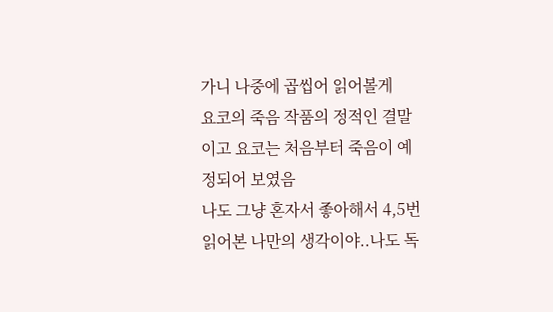가니 나중에 곱씹어 읽어볼게
요코의 죽음 작품의 정적인 결말이고 요코는 처음부터 죽음이 예정되어 보였음
나도 그냥 혼자서 좋아해서 4,5번 읽어본 나만의 생각이야..나도 독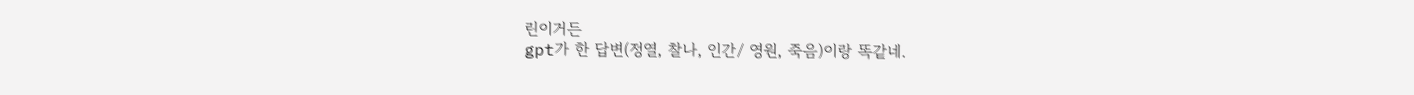린이거든
gpt가 한 답변(정열, 찰나, 인간/ 영원, 죽음)이랑 똑같네.